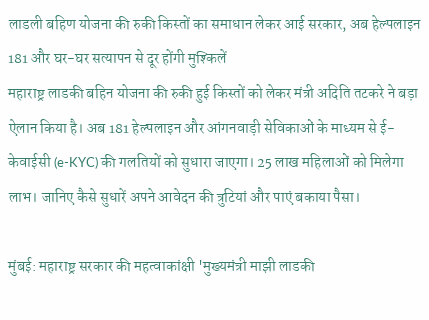लाडली बहिण योजना की रुकी किस्तों का समाधान लेकर आई सरकार, अब हेल्पलाइन 181 और घर-घर सत्यापन से दूर होंगी मुश्किलें
महाराष्ट्र लाडकी बहिन योजना की रुकी हुई किस्तों को लेकर मंत्री अदिति तटकरे ने बड़ा ऐलान किया है। अब 181 हेल्पलाइन और आंगनवाड़ी सेविकाओं के माध्यम से ई-केवाईसी (e-KYC) की गलतियों को सुधारा जाएगा। 25 लाख महिलाओं को मिलेगा लाभ। जानिए कैसे सुधारें अपने आवेदन की त्रुटियां और पाएं बकाया पैसा।

मुंबई: महाराष्ट्र सरकार की महत्वाकांक्षी 'मुख्यमंत्री माझी लाडकी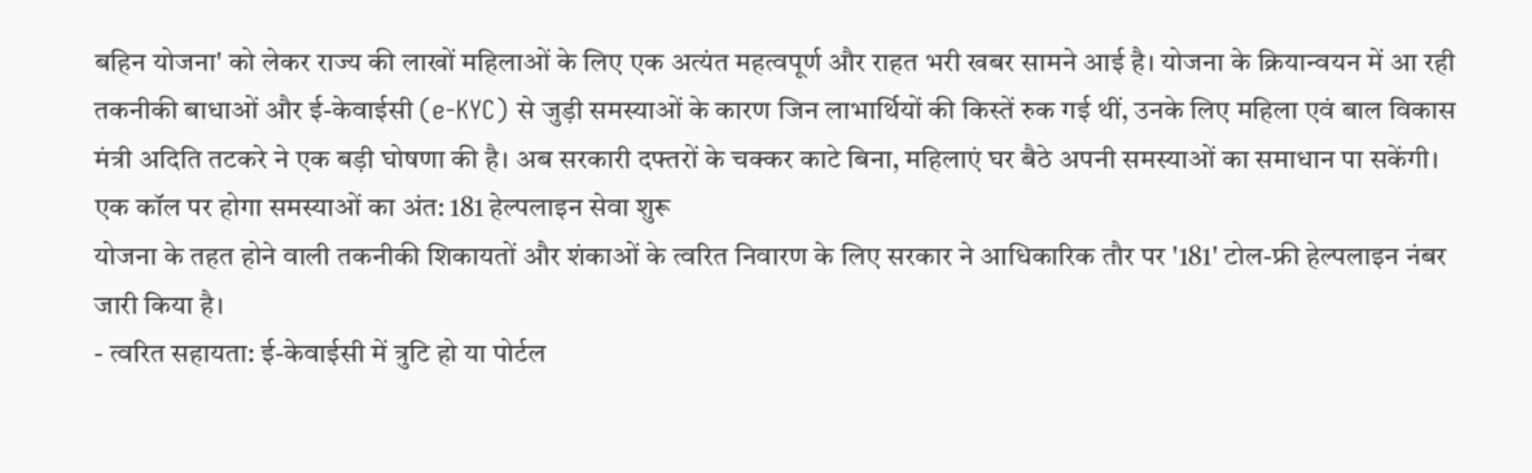बहिन योजना' को लेकर राज्य की लाखों महिलाओं के लिए एक अत्यंत महत्वपूर्ण और राहत भरी खबर सामने आई है। योजना के क्रियान्वयन में आ रही तकनीकी बाधाओं और ई-केवाईसी (e-KYC) से जुड़ी समस्याओं के कारण जिन लाभार्थियों की किस्तें रुक गई थीं, उनके लिए महिला एवं बाल विकास मंत्री अदिति तटकरे ने एक बड़ी घोषणा की है। अब सरकारी दफ्तरों के चक्कर काटे बिना, महिलाएं घर बैठे अपनी समस्याओं का समाधान पा सकेंगी।
एक कॉल पर होगा समस्याओं का अंत: 181 हेल्पलाइन सेवा शुरू
योजना के तहत होने वाली तकनीकी शिकायतों और शंकाओं के त्वरित निवारण के लिए सरकार ने आधिकारिक तौर पर '181' टोल-फ्री हेल्पलाइन नंबर जारी किया है।
- त्वरित सहायता: ई-केवाईसी में त्रुटि हो या पोर्टल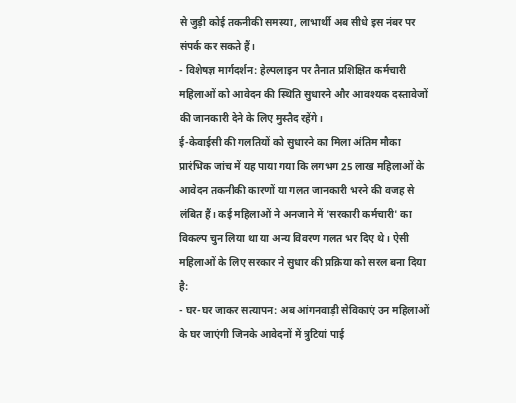से जुड़ी कोई तकनीकी समस्या, लाभार्थी अब सीधे इस नंबर पर संपर्क कर सकते हैं।
- विशेषज्ञ मार्गदर्शन: हेल्पलाइन पर तैनात प्रशिक्षित कर्मचारी महिलाओं को आवेदन की स्थिति सुधारने और आवश्यक दस्तावेजों की जानकारी देने के लिए मुस्तैद रहेंगे।
ई-केवाईसी की गलतियों को सुधारने का मिला अंतिम मौका
प्रारंभिक जांच में यह पाया गया कि लगभग 25 लाख महिलाओं के आवेदन तकनीकी कारणों या गलत जानकारी भरने की वजह से लंबित हैं। कई महिलाओं ने अनजाने में 'सरकारी कर्मचारी' का विकल्प चुन लिया था या अन्य विवरण गलत भर दिए थे। ऐसी महिलाओं के लिए सरकार ने सुधार की प्रक्रिया को सरल बना दिया है:
- घर-घर जाकर सत्यापन: अब आंगनवाड़ी सेविकाएं उन महिलाओं के घर जाएंगी जिनके आवेदनों में त्रुटियां पाई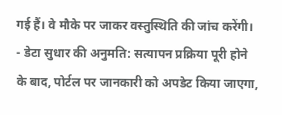गई हैं। वे मौके पर जाकर वस्तुस्थिति की जांच करेंगी।
- डेटा सुधार की अनुमति: सत्यापन प्रक्रिया पूरी होने के बाद, पोर्टल पर जानकारी को अपडेट किया जाएगा,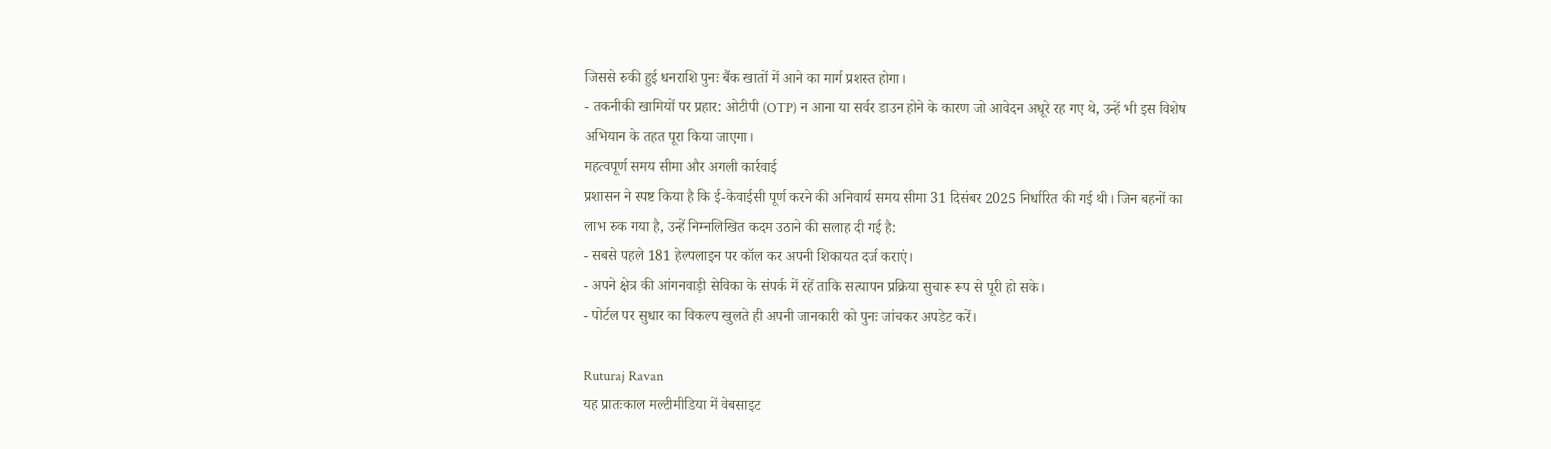जिससे रुकी हुई धनराशि पुनः बैंक खातों में आने का मार्ग प्रशस्त होगा।
- तकनीकी खामियों पर प्रहार: ओटीपी (OTP) न आना या सर्वर डाउन होने के कारण जो आवेदन अधूरे रह गए थे, उन्हें भी इस विशेष अभियान के तहत पूरा किया जाएगा।
महत्वपूर्ण समय सीमा और अगली कार्रवाई
प्रशासन ने स्पष्ट किया है कि ई-केवाईसी पूर्ण करने की अनिवार्य समय सीमा 31 दिसंबर 2025 निर्धारित की गई थी। जिन बहनों का लाभ रुक गया है, उन्हें निम्नलिखित कदम उठाने की सलाह दी गई है:
- सबसे पहले 181 हेल्पलाइन पर कॉल कर अपनी शिकायत दर्ज कराएं।
- अपने क्षेत्र की आंगनवाड़ी सेविका के संपर्क में रहें ताकि सत्यापन प्रक्रिया सुचारू रूप से पूरी हो सके।
- पोर्टल पर सुधार का विकल्प खुलते ही अपनी जानकारी को पुनः जांचकर अपडेट करें।

Ruturaj Ravan
यह प्रातःकाल मल्टीमीडिया में वेबसाइट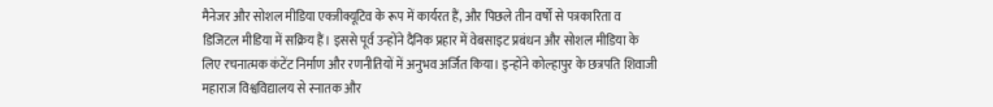मैनेजर और सोशल मीडिया एक्जीक्यूटिव के रूप में कार्यरत हैं, और पिछले तीन वर्षों से पत्रकारिता व डिजिटल मीडिया में सक्रिय हैं। इससे पूर्व उन्होंने दैनिक प्रहार में वेबसाइट प्रबंधन और सोशल मीडिया के लिए रचनात्मक कंटेंट निर्माण और रणनीतियों में अनुभव अर्जित किया। इन्होंने कोल्हापुर के छत्रपति शिवाजी महाराज विश्वविद्यालय से स्नातक और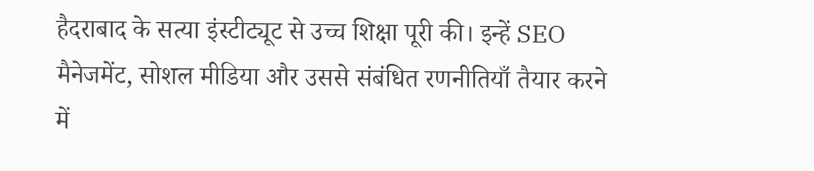हैदराबाद के सत्या इंस्टीट्यूट से उच्च शिक्षा पूरी की। इन्हें SEO मैनेजमेंट, सोशल मीडिया और उससे संबंधित रणनीतियाँ तैयार करने में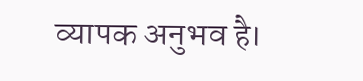व्यापक अनुभव है।